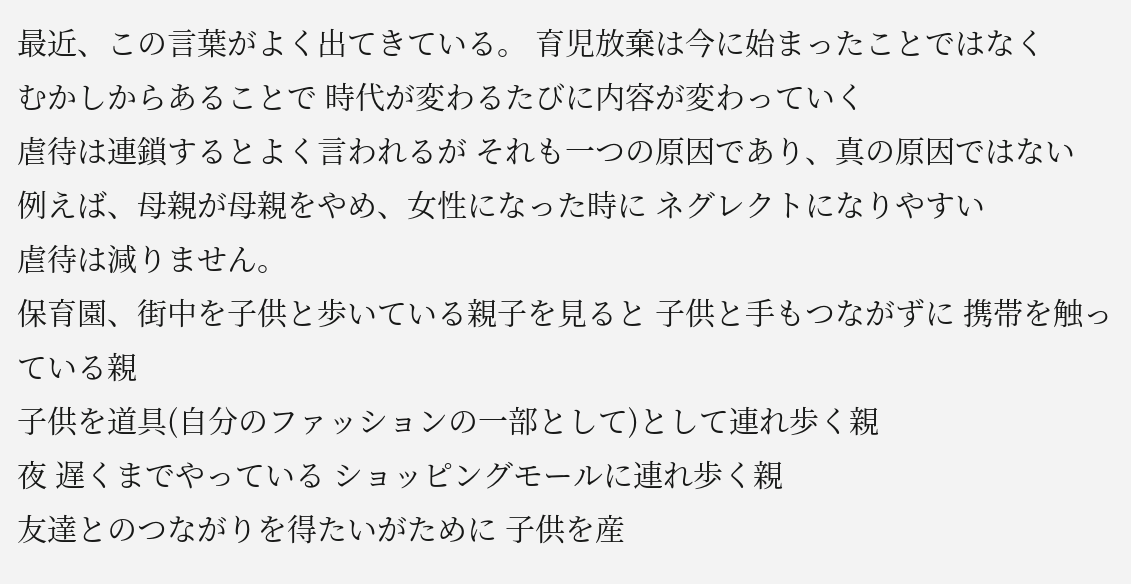最近、この言葉がよく出てきている。 育児放棄は今に始まったことではなく
むかしからあることで 時代が変わるたびに内容が変わっていく
虐待は連鎖するとよく言われるが それも一つの原因であり、真の原因ではない
例えば、母親が母親をやめ、女性になった時に ネグレクトになりやすい
虐待は減りません。
保育園、街中を子供と歩いている親子を見ると 子供と手もつながずに 携帯を触っている親
子供を道具(自分のファッションの一部として)として連れ歩く親
夜 遅くまでやっている ショッピングモールに連れ歩く親
友達とのつながりを得たいがために 子供を産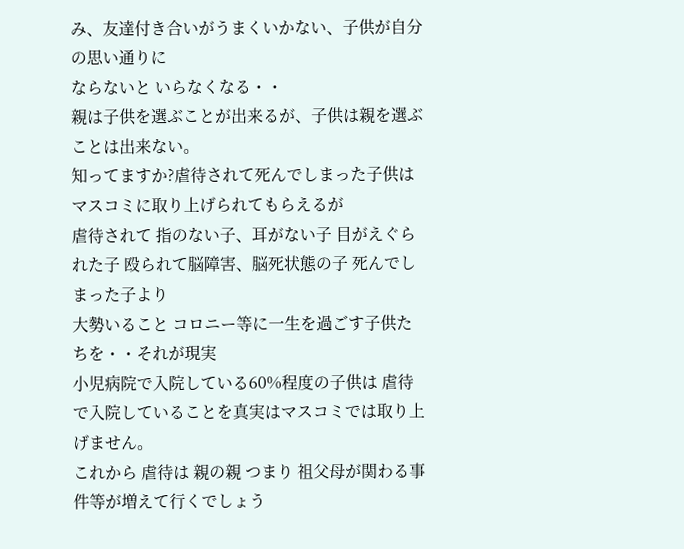み、友達付き合いがうまくいかない、子供が自分の思い通りに
ならないと いらなくなる・・
親は子供を選ぶことが出来るが、子供は親を選ぶことは出来ない。
知ってますか?虐待されて死んでしまった子供は マスコミに取り上げられてもらえるが
虐待されて 指のない子、耳がない子 目がえぐられた子 殴られて脳障害、脳死状態の子 死んでしまった子より
大勢いること コロニー等に一生を過ごす子供たちを・・それが現実
小児病院で入院している60%程度の子供は 虐待で入院していることを真実はマスコミでは取り上げません。
これから 虐待は 親の親 つまり 祖父母が関わる事件等が増えて行くでしょう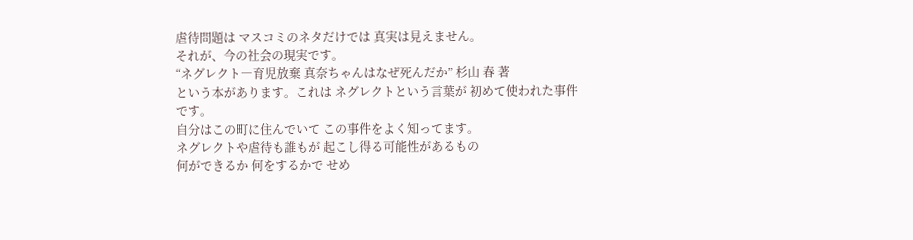虐待問題は マスコミのネタだけでは 真実は見えません。
それが、今の社会の現実です。
“ネグレクト―育児放棄 真奈ちゃんはなぜ死んだか” 杉山 春 著
という本があります。これは ネグレクトという言葉が 初めて使われた事件です。
自分はこの町に住んでいて この事件をよく知ってます。
ネグレクトや虐待も誰もが 起こし得る可能性があるもの
何ができるか 何をするかで せめ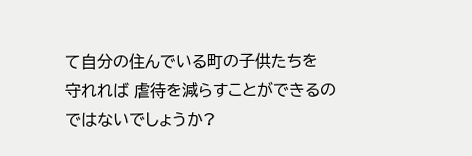て自分の住んでいる町の子供たちを
守れれば 虐待を減らすことができるのではないでしょうか?